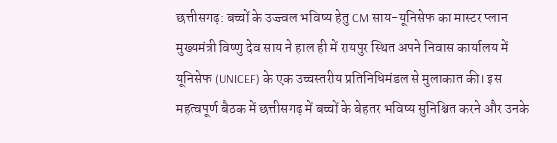छत्तीसगढ़: बच्चों के उज्ज्वल भविष्य हेतु CM साय-यूनिसेफ का मास्टर प्लान
मुख्यमंत्री विष्णु देव साय ने हाल ही में रायपुर स्थित अपने निवास कार्यालय में यूनिसेफ (UNICEF) के एक उच्चस्तरीय प्रतिनिधिमंडल से मुलाकात की। इस महत्वपूर्ण बैठक में छत्तीसगढ़ में बच्चों के बेहतर भविष्य सुनिश्चित करने और उनके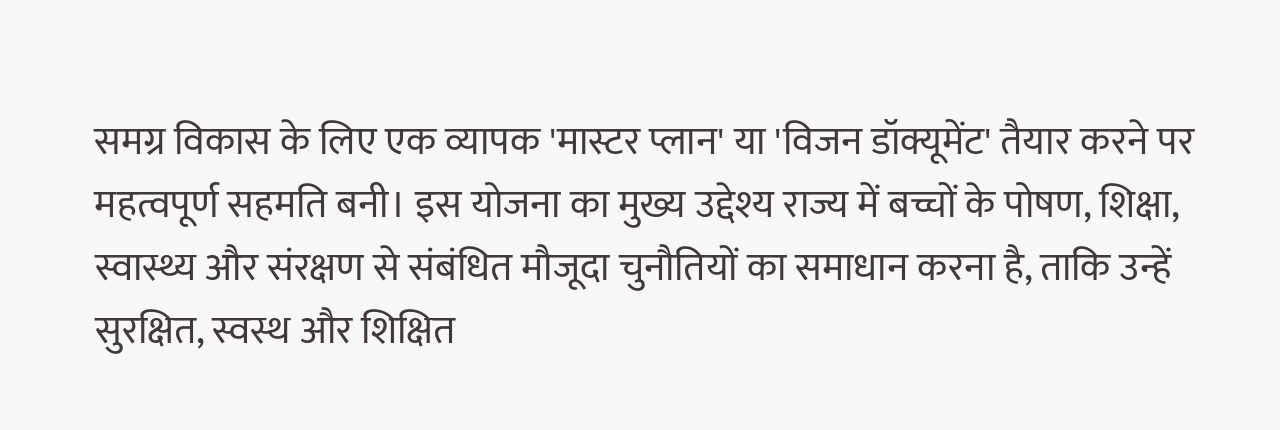समग्र विकास के लिए एक व्यापक 'मास्टर प्लान' या 'विजन डॉक्यूमेंट' तैयार करने पर महत्वपूर्ण सहमति बनी। इस योजना का मुख्य उद्देश्य राज्य में बच्चों के पोषण, शिक्षा, स्वास्थ्य और संरक्षण से संबंधित मौजूदा चुनौतियों का समाधान करना है, ताकि उन्हें सुरक्षित, स्वस्थ और शिक्षित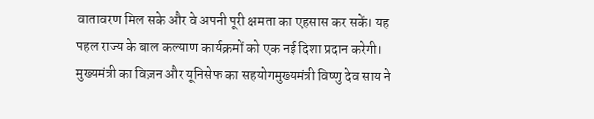वातावरण मिल सके और वे अपनी पूरी क्षमता का एहसास कर सकें। यह पहल राज्य के बाल कल्याण कार्यक्रमों को एक नई दिशा प्रदान करेगी।
मुख्यमंत्री का विज़न और यूनिसेफ का सहयोगमुख्यमंत्री विष्णु देव साय ने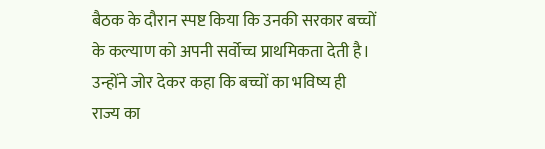बैठक के दौरान स्पष्ट किया कि उनकी सरकार बच्चों के कल्याण को अपनी सर्वोच्च प्राथमिकता देती है। उन्होंने जोर देकर कहा कि बच्चों का भविष्य ही राज्य का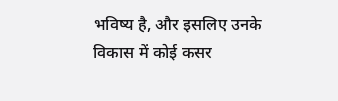भविष्य है, और इसलिए उनके विकास में कोई कसर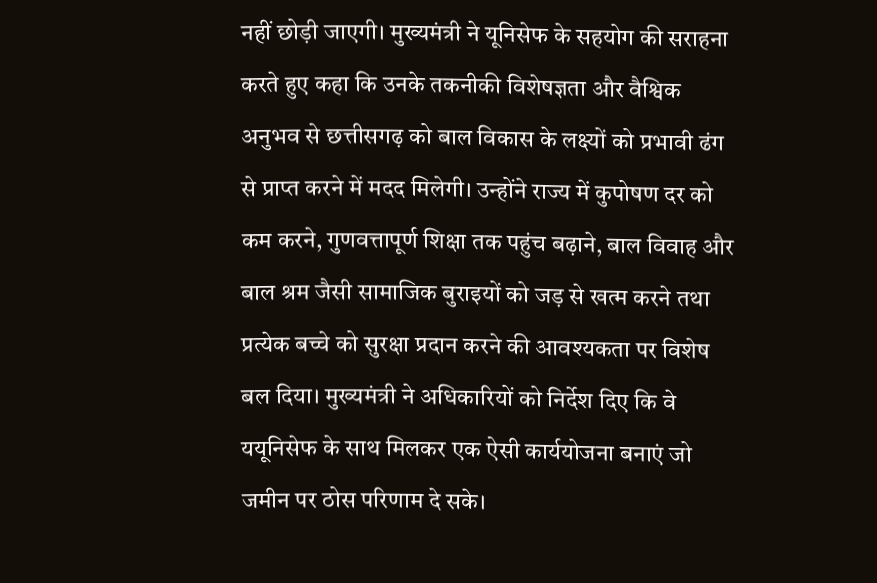नहीं छोड़ी जाएगी। मुख्यमंत्री ने यूनिसेफ के सहयोग की सराहना करते हुए कहा कि उनके तकनीकी विशेषज्ञता और वैश्विक अनुभव से छत्तीसगढ़ को बाल विकास के लक्ष्यों को प्रभावी ढंग से प्राप्त करने में मदद मिलेगी। उन्होंने राज्य में कुपोषण दर को कम करने, गुणवत्तापूर्ण शिक्षा तक पहुंच बढ़ाने, बाल विवाह और बाल श्रम जैसी सामाजिक बुराइयों को जड़ से खत्म करने तथा प्रत्येक बच्चे को सुरक्षा प्रदान करने की आवश्यकता पर विशेष बल दिया। मुख्यमंत्री ने अधिकारियों को निर्देश दिए कि वे ययूनिसेफ के साथ मिलकर एक ऐसी कार्ययोजना बनाएं जो जमीन पर ठोस परिणाम दे सके।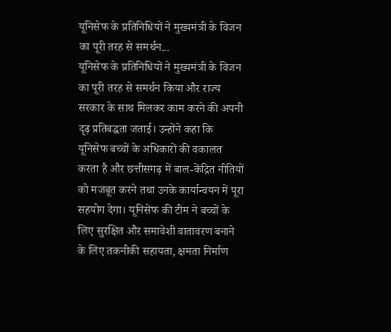यूनिसेफ के प्रतिनिधियों ने मुख्यमंत्री के विजन का पूरी तरह से समर्थन...
यूनिसेफ के प्रतिनिधियों ने मुख्यमंत्री के विजन का पूरी तरह से समर्थन किया और राज्य सरकार के साथ मिलकर काम करने की अपनी दृढ़ प्रतिबद्धता जताई। उन्होंने कहा कि यूनिसेफ बच्चों के अधिकारों की वकालत करता है और छत्तीसगढ़ में बाल-केंद्रित नीतियों को मजबूत करने तथा उनके कार्यान्वयन में पूरा सहयोग देगा। यूनिसेफ की टीम ने बच्चों के लिए सुरक्षित और समावेशी वातावरण बनाने के लिए तकनीकी सहायता, क्षमता निर्माण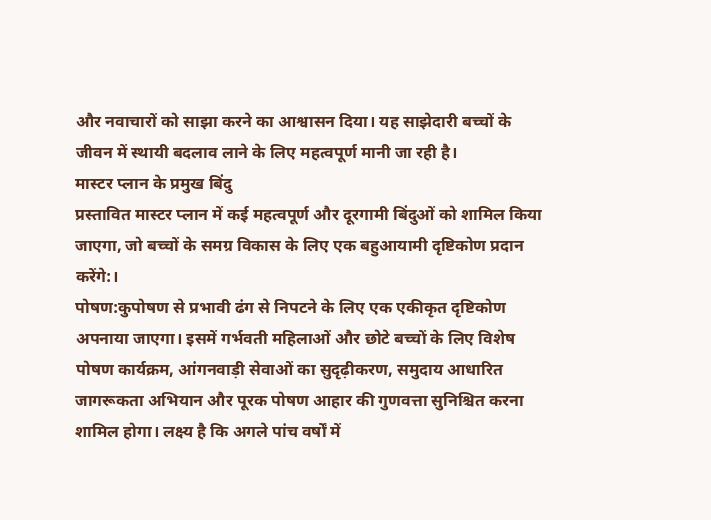और नवाचारों को साझा करने का आश्वासन दिया। यह साझेदारी बच्चों के जीवन में स्थायी बदलाव लाने के लिए महत्वपूर्ण मानी जा रही है।
मास्टर प्लान के प्रमुख बिंदु
प्रस्तावित मास्टर प्लान में कई महत्वपूर्ण और दूरगामी बिंदुओं को शामिल किया जाएगा, जो बच्चों के समग्र विकास के लिए एक बहुआयामी दृष्टिकोण प्रदान करेंगे:।
पोषण:कुपोषण से प्रभावी ढंग से निपटने के लिए एक एकीकृत दृष्टिकोण अपनाया जाएगा। इसमें गर्भवती महिलाओं और छोटे बच्चों के लिए विशेष पोषण कार्यक्रम, आंगनवाड़ी सेवाओं का सुदृढ़ीकरण, समुदाय आधारित जागरूकता अभियान और पूरक पोषण आहार की गुणवत्ता सुनिश्चित करना शामिल होगा। लक्ष्य है कि अगले पांच वर्षों में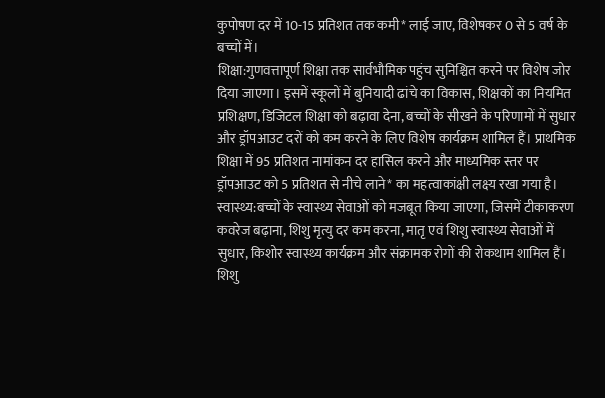कुपोषण दर में 10-15 प्रतिशत तक कमी* लाई जाए, विशेषकर 0 से 5 वर्ष के बच्चों में।
शिक्षा:गुणवत्तापूर्ण शिक्षा तक सार्वभौमिक पहुंच सुनिश्चित करने पर विशेष जोर दिया जाएगा। इसमें स्कूलों में बुनियादी ढांचे का विकास, शिक्षकों का नियमित प्रशिक्षण, डिजिटल शिक्षा को बढ़ावा देना, बच्चों के सीखने के परिणामों में सुधार और ड्रॉपआउट दरों को कम करने के लिए विशेष कार्यक्रम शामिल हैं। प्राथमिक शिक्षा में 95 प्रतिशत नामांकन दर हासिल करने और माध्यमिक स्तर पर ड्रॉपआउट को 5 प्रतिशत से नीचे लाने* का महत्वाकांक्षी लक्ष्य रखा गया है।
स्वास्थ्य:बच्चों के स्वास्थ्य सेवाओं को मजबूत किया जाएगा, जिसमें टीकाकरण कवरेज बढ़ाना, शिशु मृत्यु दर कम करना, मातृ एवं शिशु स्वास्थ्य सेवाओं में सुधार, किशोर स्वास्थ्य कार्यक्रम और संक्रामक रोगों की रोकथाम शामिल हैं। शिशु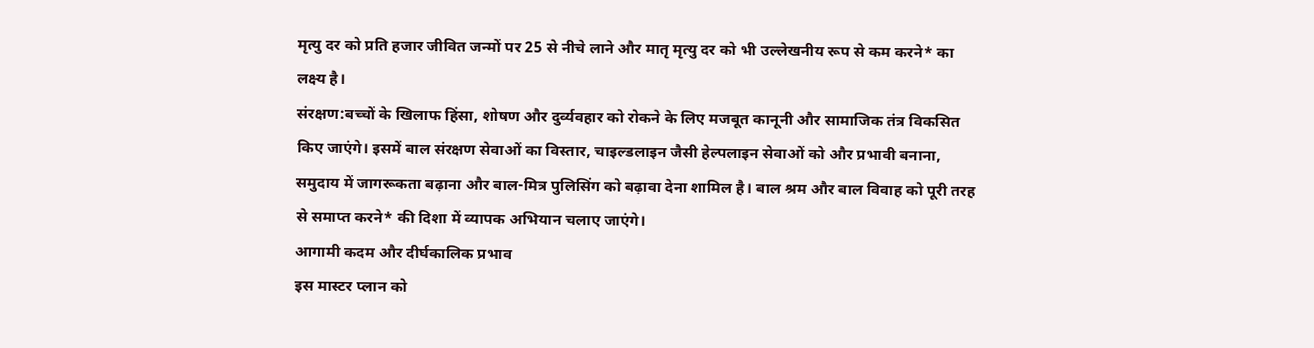मृत्यु दर को प्रति हजार जीवित जन्मों पर 25 से नीचे लाने और मातृ मृत्यु दर को भी उल्लेखनीय रूप से कम करने* का लक्ष्य है।
संरक्षण:बच्चों के खिलाफ हिंसा, शोषण और दुर्व्यवहार को रोकने के लिए मजबूत कानूनी और सामाजिक तंत्र विकसित किए जाएंगे। इसमें बाल संरक्षण सेवाओं का विस्तार, चाइल्डलाइन जैसी हेल्पलाइन सेवाओं को और प्रभावी बनाना, समुदाय में जागरूकता बढ़ाना और बाल-मित्र पुलिसिंग को बढ़ावा देना शामिल है। बाल श्रम और बाल विवाह को पूरी तरह से समाप्त करने* की दिशा में व्यापक अभियान चलाए जाएंगे।
आगामी कदम और दीर्घकालिक प्रभाव
इस मास्टर प्लान को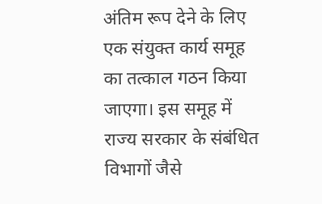अंतिम रूप देने के लिए एक संयुक्त कार्य समूह का तत्काल गठन किया जाएगा। इस समूह में राज्य सरकार के संबंधित विभागों जैसे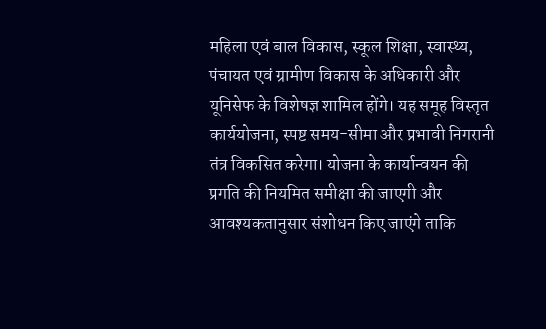महिला एवं बाल विकास, स्कूल शिक्षा, स्वास्थ्य, पंचायत एवं ग्रामीण विकास के अधिकारी और यूनिसेफ के विशेषज्ञ शामिल होंगे। यह समूह विस्तृत कार्ययोजना, स्पष्ट समय-सीमा और प्रभावी निगरानी तंत्र विकसित करेगा। योजना के कार्यान्वयन की प्रगति की नियमित समीक्षा की जाएगी और आवश्यकतानुसार संशोधन किए जाएंगे ताकि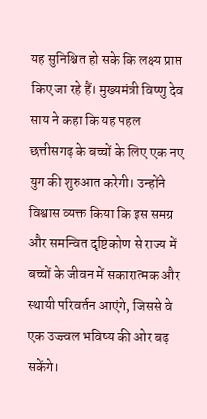यह सुनिश्चित हो सके कि लक्ष्य प्राप्त किए जा रहे हैं। मुख्यमंत्री विष्णु देव साय ने कहा कि यह पहल छत्तीसगढ़ के बच्चों के लिए एक नए युग की शुरुआत करेगी। उन्होंने विश्वास व्यक्त किया कि इस समग्र और समन्वित दृष्टिकोण से राज्य में बच्चों के जीवन में सकारात्मक और स्थायी परिवर्तन आएंगे, जिससे वे एक उज्ज्वल भविष्य की ओर बढ़ सकेंगे।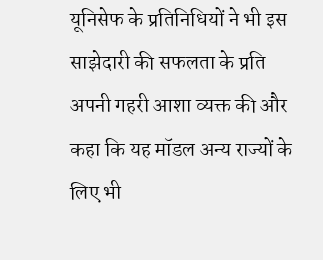यूनिसेफ के प्रतिनिधियों ने भी इस साझेदारी की सफलता के प्रति अपनी गहरी आशा व्यक्त की और कहा कि यह मॉडल अन्य राज्यों के लिए भी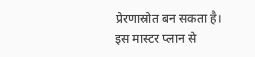प्रेरणास्रोत बन सकता है। इस मास्टर प्लान से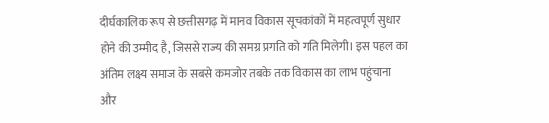दीर्घकालिक रूप से छत्तीसगढ़ में मानव विकास सूचकांकों में महत्वपूर्ण सुधार होने की उम्मीद है, जिससे राज्य की समग्र प्रगति को गति मिलेगी। इस पहल का अंतिम लक्ष्य समाज के सबसे कमजोर तबके तक विकास का लाभ पहुंचाना और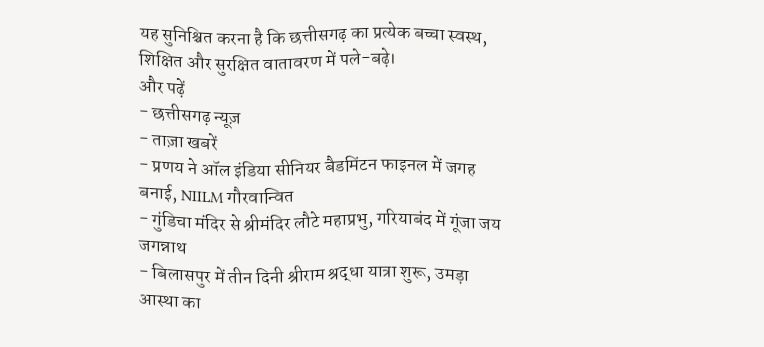यह सुनिश्चित करना है कि छत्तीसगढ़ का प्रत्येक बच्चा स्वस्थ, शिक्षित और सुरक्षित वातावरण में पले-बढ़े।
और पढ़ें
- छत्तीसगढ़ न्यूज़
- ताज़ा खबरें
- प्रणय ने ऑल इंडिया सीनियर बैडमिंटन फाइनल में जगह बनाई, NIILM गौरवान्वित
- गुंडिचा मंदिर से श्रीमंदिर लौटे महाप्रभु, गरियाबंद में गूंजा जय जगन्नाथ
- बिलासपुर में तीन दिनी श्रीराम श्रद्धा यात्रा शुरू, उमड़ा आस्था का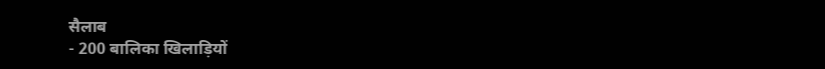सैलाब
- 200 बालिका खिलाड़ियों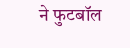ने फुटबॉल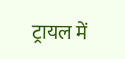ट्रायल में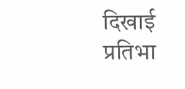दिखाई प्रतिभा